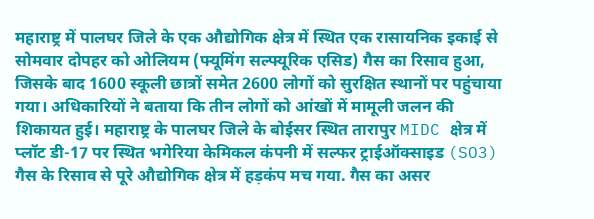महाराष्ट्र में पालघर जिले के एक औद्योगिक क्षेत्र में स्थित एक रासायनिक इकाई से सोमवार दोपहर को ओलियम (फ्यूमिंग सल्फ्यूरिक एसिड) गैस का रिसाव हुआ, जिसके बाद 1600 स्कूली छात्रों समेत 2600 लोगों को सुरक्षित स्थानों पर पहुंचाया गया। अधिकारियों ने बताया कि तीन लोगों को आंखों में मामूली जलन की शिकायत हुई। महाराष्ट्र के पालघर जिले के बोईसर स्थित तारापुर MIDC क्षेत्र में प्लॉट डी-17 पर स्थित भगेरिया केमिकल कंपनी में सल्फर ट्राईऑक्साइड (SO3) गैस के रिसाव से पूरे औद्योगिक क्षेत्र में हड़कंप मच गया. गैस का असर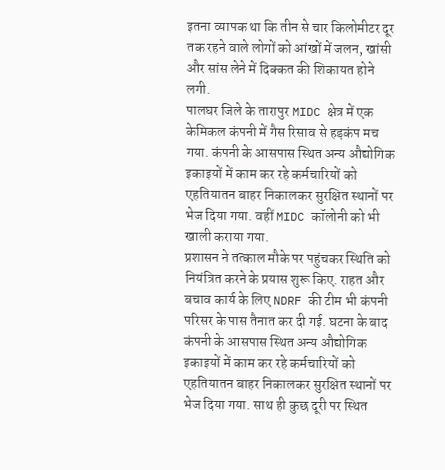इतना व्यापक था कि तीन से चार किलोमीटर दूर तक रहने वाले लोगों को आंखों में जलन, खांसी और सांस लेने में दिक्कत की शिकायत होने लगी.
पालघर जिले के तारापुर MIDC क्षेत्र में एक केमिकल कंपनी में गैस रिसाव से हड़कंप मच गया. कंपनी के आसपास स्थित अन्य औद्योगिक इकाइयों में काम कर रहे कर्मचारियों को एहतियातन बाहर निकालकर सुरक्षित स्थानों पर भेज दिया गया. वहीं MIDC कॉलोनी को भी खाली कराया गया.
प्रशासन ने तत्काल मौके पर पहुंचकर स्थिति को नियंत्रित करने के प्रयास शुरू किए. राहत और बचाव कार्य के लिए NDRF की टीम भी कंपनी परिसर के पास तैनात कर दी गई. घटना के बाद कंपनी के आसपास स्थित अन्य औद्योगिक इकाइयों में काम कर रहे कर्मचारियों को एहतियातन बाहर निकालकर सुरक्षित स्थानों पर भेज दिया गया. साथ ही कुछ दूरी पर स्थित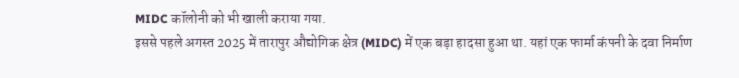MIDC कॉलोनी को भी खाली कराया गया.
इससे पहले अगस्त 2025 में तारापुर औद्योगिक क्षेत्र (MIDC) में एक बड़ा हादसा हुआ था. यहां एक फार्मा कंपनी के दवा निर्माण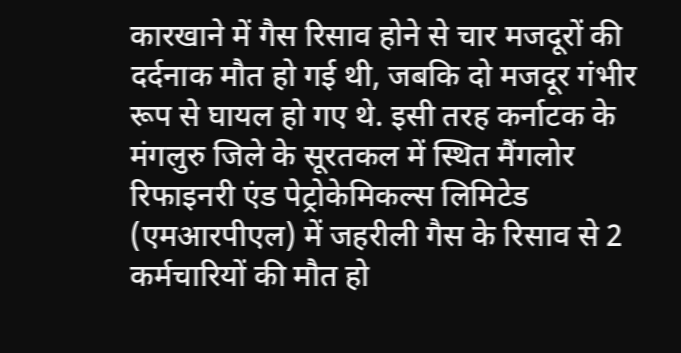कारखाने में गैस रिसाव होने से चार मजदूरों की दर्दनाक मौत हो गई थी, जबकि दो मजदूर गंभीर रूप से घायल हो गए थे. इसी तरह कर्नाटक के मंगलुरु जिले के सूरतकल में स्थित मैंगलोर रिफाइनरी एंड पेट्रोकेमिकल्स लिमिटेड (एमआरपीएल) में जहरीली गैस के रिसाव से 2 कर्मचारियों की मौत हो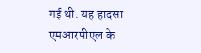गई थी. यह हादसा एमआरपीएल के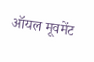ऑयल मूवमेंट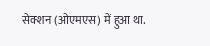सेक्शन (ओएमएस) में हुआ था.